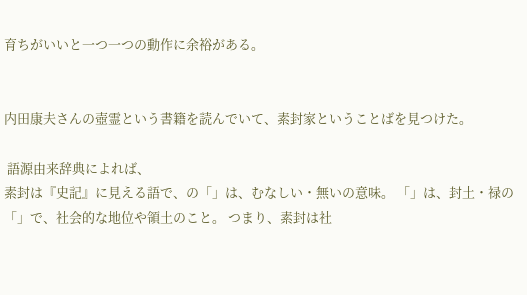育ちがいいと一つ一つの動作に余裕がある。


内田康夫さんの壺霊という書籍を読んでいて、素封家ということばを見つけた。

 語源由来辞典によれば、
素封は『史記』に見える語で、の「」は、むなしい・無いの意味。 「」は、封土・禄の「」で、社会的な地位や領土のこと。 つまり、素封は社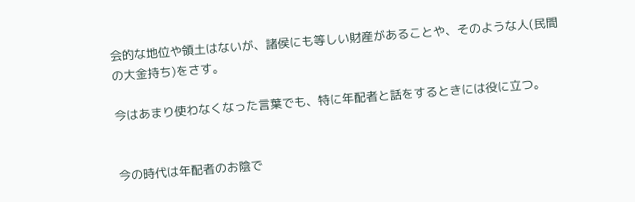会的な地位や領土はないが、諸侯にも等しい財産があることや、そのような人(民間の大金持ち)をさす。

今はあまり使わなくなった言葉でも、特に年配者と話をするときには役に立つ。


今の時代は年配者のお陰で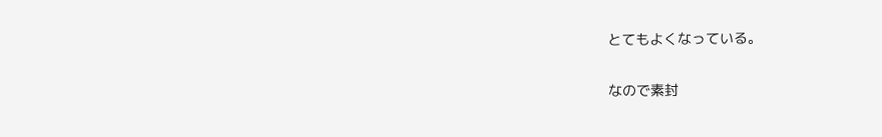とてもよくなっている。

なので素封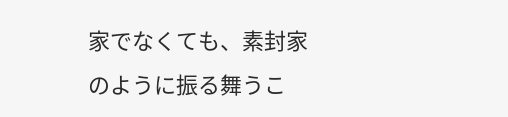家でなくても、素封家のように振る舞うこ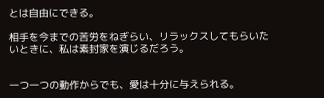とは自由にできる。

相手を今までの苦労をねぎらい、リラックスしてもらいたいときに、私は素封家を演じるだろう。


一つ一つの動作からでも、愛は十分に与えられる。